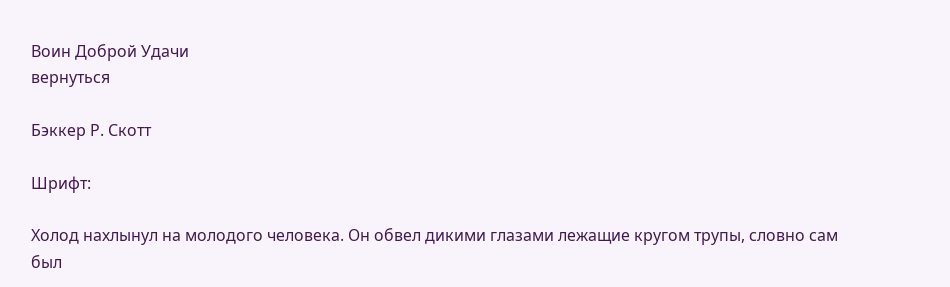Воин Доброй Удачи
вернуться

Бэккер Р. Скотт

Шрифт:

Холод нахлынул на молодого человека. Он обвел дикими глазами лежащие кругом трупы, словно сам был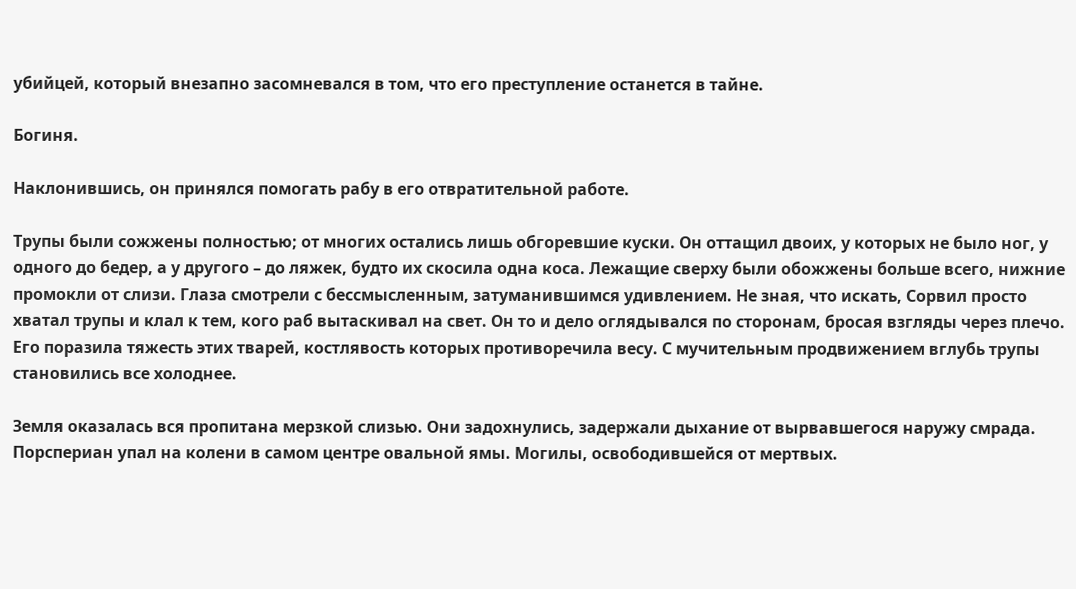убийцей, который внезапно засомневался в том, что его преступление останется в тайне.

Богиня.

Наклонившись, он принялся помогать рабу в его отвратительной работе.

Трупы были сожжены полностью; от многих остались лишь обгоревшие куски. Он оттащил двоих, у которых не было ног, у одного до бедер, а у другого – до ляжек, будто их скосила одна коса. Лежащие сверху были обожжены больше всего, нижние промокли от слизи. Глаза смотрели с бессмысленным, затуманившимся удивлением. Не зная, что искать, Сорвил просто хватал трупы и клал к тем, кого раб вытаскивал на свет. Он то и дело оглядывался по сторонам, бросая взгляды через плечо. Его поразила тяжесть этих тварей, костлявость которых противоречила весу. С мучительным продвижением вглубь трупы становились все холоднее.

Земля оказалась вся пропитана мерзкой слизью. Они задохнулись, задержали дыхание от вырвавшегося наружу смрада. Порспериан упал на колени в самом центре овальной ямы. Могилы, освободившейся от мертвых.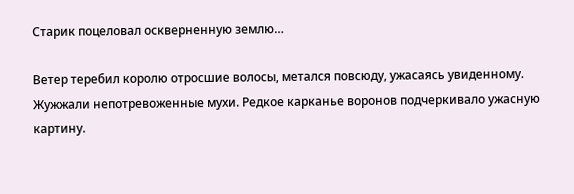Старик поцеловал оскверненную землю…

Ветер теребил королю отросшие волосы, метался повсюду, ужасаясь увиденному. Жужжали непотревоженные мухи. Редкое карканье воронов подчеркивало ужасную картину.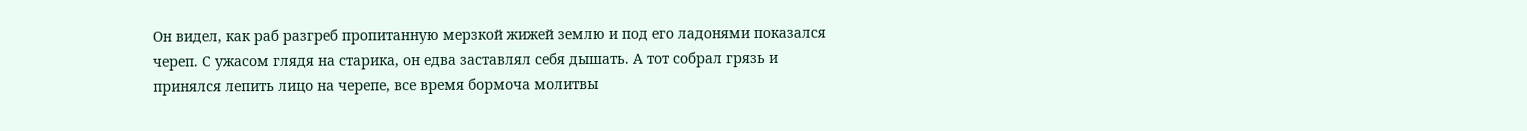Он видел, как раб разгреб пропитанную мерзкой жижей землю и под его ладонями показался череп. С ужасом глядя на старика, он едва заставлял себя дышать. А тот собрал грязь и принялся лепить лицо на черепе, все время бормоча молитвы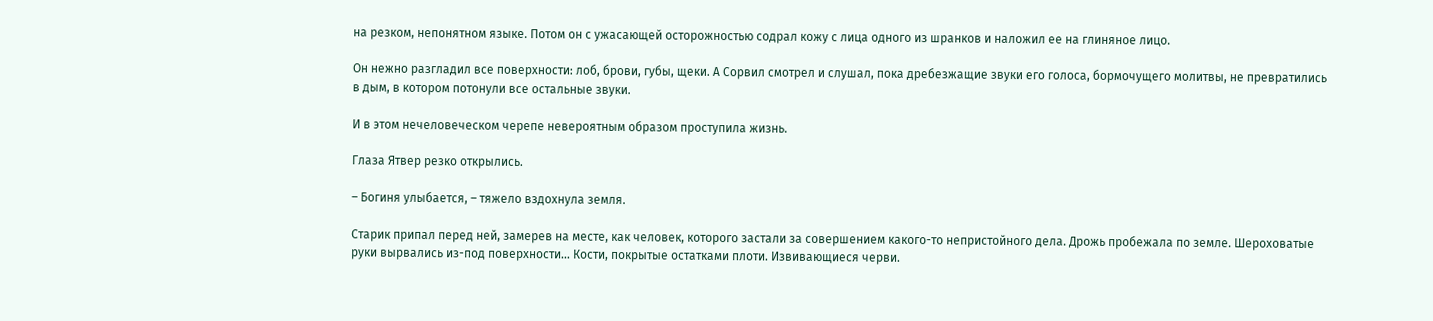на резком, непонятном языке. Потом он с ужасающей осторожностью содрал кожу с лица одного из шранков и наложил ее на глиняное лицо.

Он нежно разгладил все поверхности: лоб, брови, губы, щеки. А Сорвил смотрел и слушал, пока дребезжащие звуки его голоса, бормочущего молитвы, не превратились в дым, в котором потонули все остальные звуки.

И в этом нечеловеческом черепе невероятным образом проступила жизнь.

Глаза Ятвер резко открылись.

– Богиня улыбается, – тяжело вздохнула земля.

Старик припал перед ней, замерев на месте, как человек, которого застали за совершением какого-то непристойного дела. Дрожь пробежала по земле. Шероховатые руки вырвались из-под поверхности… Кости, покрытые остатками плоти. Извивающиеся черви.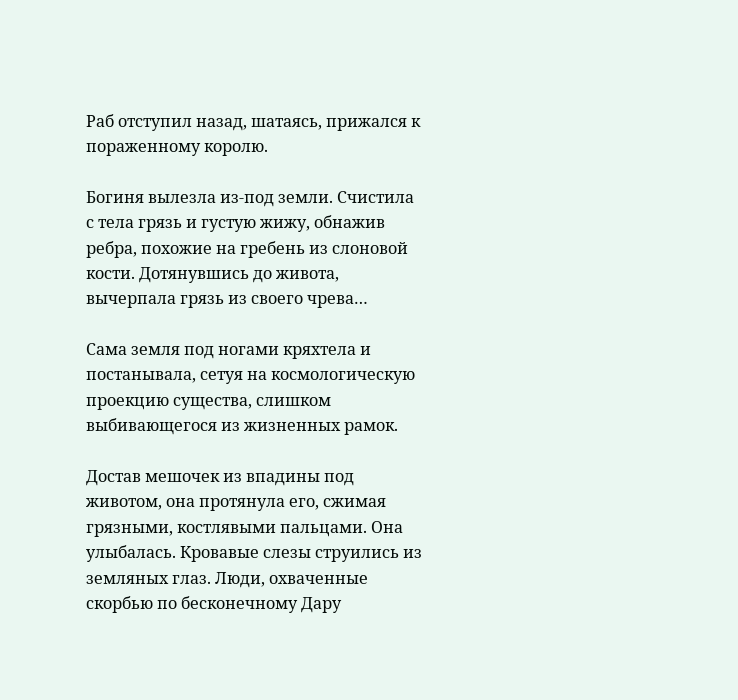Раб отступил назад, шатаясь, прижался к пораженному королю.

Богиня вылезла из-под земли. Счистила с тела грязь и густую жижу, обнажив ребра, похожие на гребень из слоновой кости. Дотянувшись до живота, вычерпала грязь из своего чрева…

Сама земля под ногами кряхтела и постанывала, сетуя на космологическую проекцию существа, слишком выбивающегося из жизненных рамок.

Достав мешочек из впадины под животом, она протянула его, сжимая грязными, костлявыми пальцами. Она улыбалась. Кровавые слезы струились из земляных глаз. Люди, охваченные скорбью по бесконечному Дару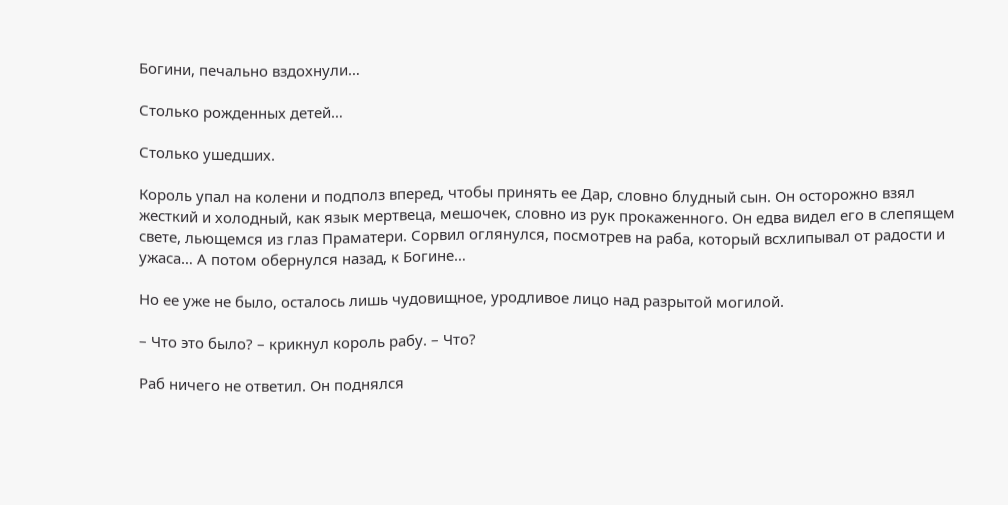Богини, печально вздохнули…

Столько рожденных детей…

Столько ушедших.

Король упал на колени и подполз вперед, чтобы принять ее Дар, словно блудный сын. Он осторожно взял жесткий и холодный, как язык мертвеца, мешочек, словно из рук прокаженного. Он едва видел его в слепящем свете, льющемся из глаз Праматери. Сорвил оглянулся, посмотрев на раба, который всхлипывал от радости и ужаса… А потом обернулся назад, к Богине…

Но ее уже не было, осталось лишь чудовищное, уродливое лицо над разрытой могилой.

– Что это было? – крикнул король рабу. – Что?

Раб ничего не ответил. Он поднялся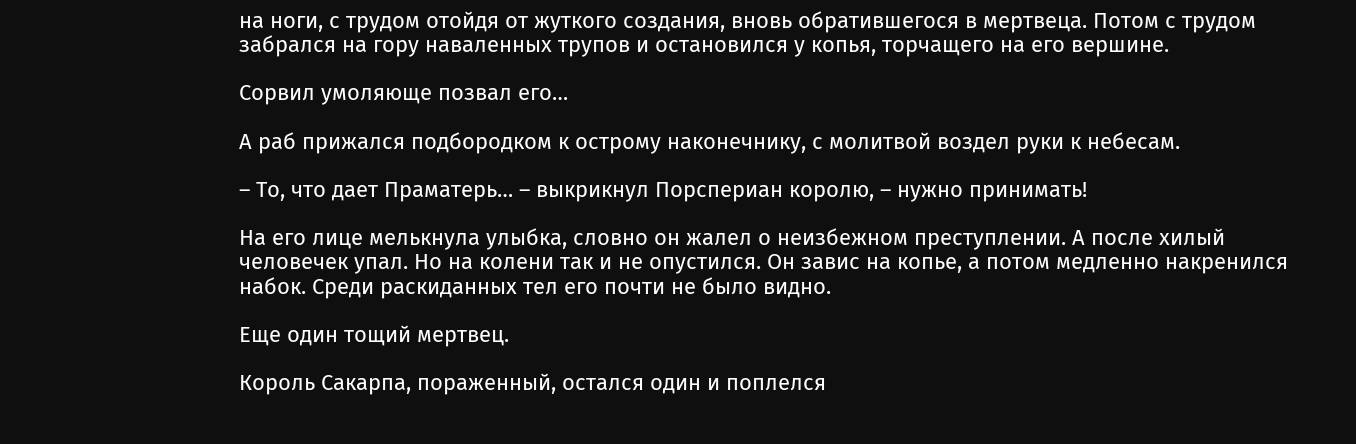на ноги, с трудом отойдя от жуткого создания, вновь обратившегося в мертвеца. Потом с трудом забрался на гору наваленных трупов и остановился у копья, торчащего на его вершине.

Сорвил умоляюще позвал его…

А раб прижался подбородком к острому наконечнику, с молитвой воздел руки к небесам.

– То, что дает Праматерь… – выкрикнул Порспериан королю, – нужно принимать!

На его лице мелькнула улыбка, словно он жалел о неизбежном преступлении. А после хилый человечек упал. Но на колени так и не опустился. Он завис на копье, а потом медленно накренился набок. Среди раскиданных тел его почти не было видно.

Еще один тощий мертвец.

Король Сакарпа, пораженный, остался один и поплелся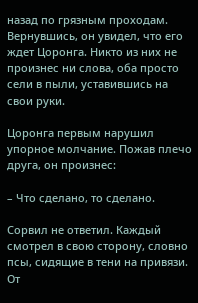назад по грязным проходам. Вернувшись, он увидел, что его ждет Цоронга. Никто из них не произнес ни слова, оба просто сели в пыли, уставившись на свои руки.

Цоронга первым нарушил упорное молчание. Пожав плечо друга, он произнес:

– Что сделано, то сделано.

Сорвил не ответил. Каждый смотрел в свою сторону, словно псы, сидящие в тени на привязи. От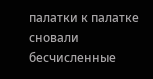палатки к палатке сновали бесчисленные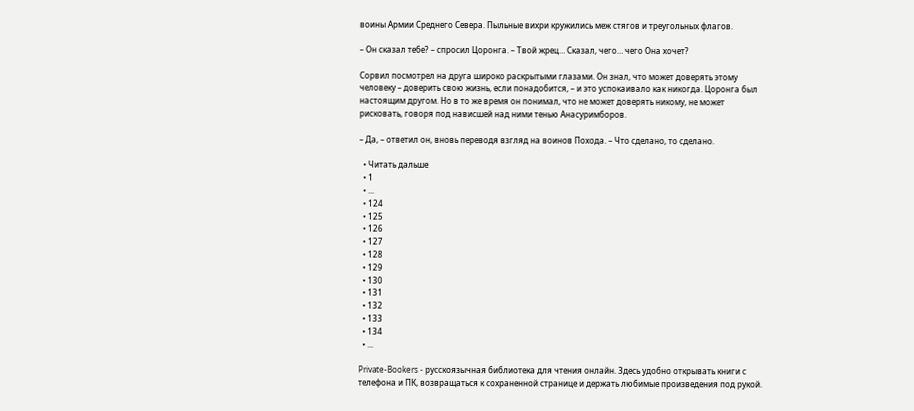воины Армии Среднего Севера. Пыльные вихри кружились меж стягов и треугольных флагов.

– Он сказал тебе? – спросил Цоронга. – Твой жрец… Сказал, чего… чего Она хочет?

Сорвил посмотрел на друга широко раскрытыми глазами. Он знал, что может доверять этому человеку – доверить свою жизнь, если понадобится, – и это успокаивало как никогда. Цоронга был настоящим другом. Но в то же время он понимал, что не может доверять никому, не может рисковать, говоря под нависшей над ними тенью Анасуримборов.

– Да, – ответил он, вновь переводя взгляд на воинов Похода. – Что сделано, то сделано.

  • Читать дальше
  • 1
  • ...
  • 124
  • 125
  • 126
  • 127
  • 128
  • 129
  • 130
  • 131
  • 132
  • 133
  • 134
  • ...

Private-Bookers - русскоязычная библиотека для чтения онлайн. Здесь удобно открывать книги с телефона и ПК, возвращаться к сохраненной странице и держать любимые произведения под рукой.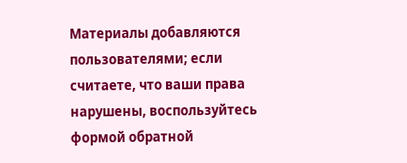Материалы добавляются пользователями; если считаете, что ваши права нарушены, воспользуйтесь формой обратной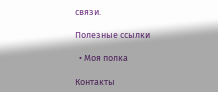связи.

Полезные ссылки

  • Моя полка

Контакты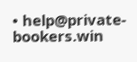• help@private-bookers.win